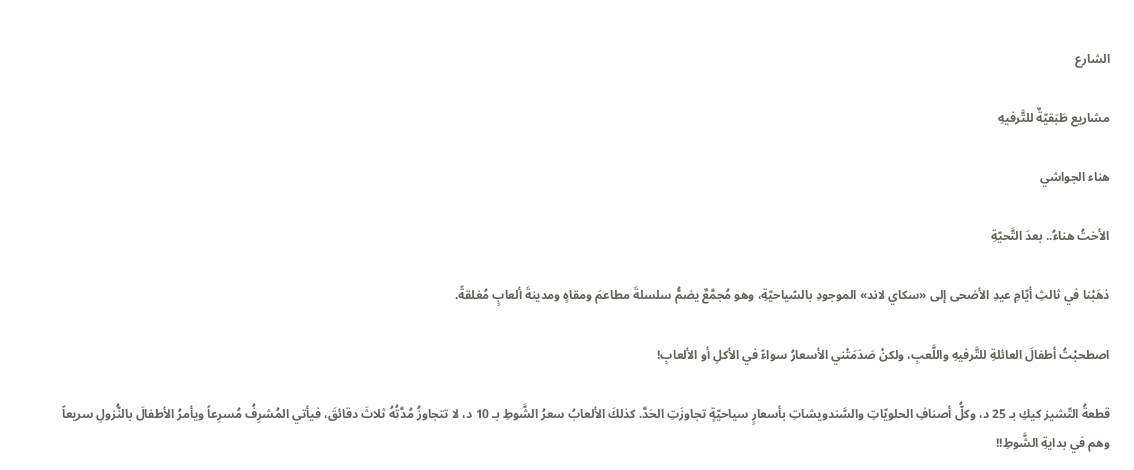الشارع

مشاريع طَبَقيّةٌ للتَّرفيهِ

هناء الجواشي

الأختُ هناءُ.. بعدَ التَّحيّةِ

ذهَبْنا في ثالثِ أيّامِ عيدِ الأضحى إلى «سكاي لاند» الموجودِ بالسّياحيّةِ، وهو مُجمَّعٌ يضمُّ سلسلةَ مطاعمَ ومقاهٍ ومدينةَ ألعابٍ مُغلقةً.

اصطحبْتُ أطفالَ العائلةِ للتَّرفيهِ واللَّعبِ، ولكنْ صَدَمَتْني الأسعارُ سواءً في الأكلِ أو الألعابِ!

قطعةُ التّشيز كيكِ بـ 25 د، وكلُّ أصنافِ الحلويّاتِ والسَّندويشاتِ بأسعارٍ سياحيّةٍ تجاوزَتِ الحَدَّ. كذلكَ الألعابُ سعرُ الشَّوطِ بـ 10 د، لا تتجاوزُ مُدَّتُهُ ثلاثَ دقائقَ، فيأتي المُشرِفُ مُسرِعاً ويأمرُ الأطفالَ بالنُّزولِ سريعاً وهم في بدايةِ الشَّوطِ!!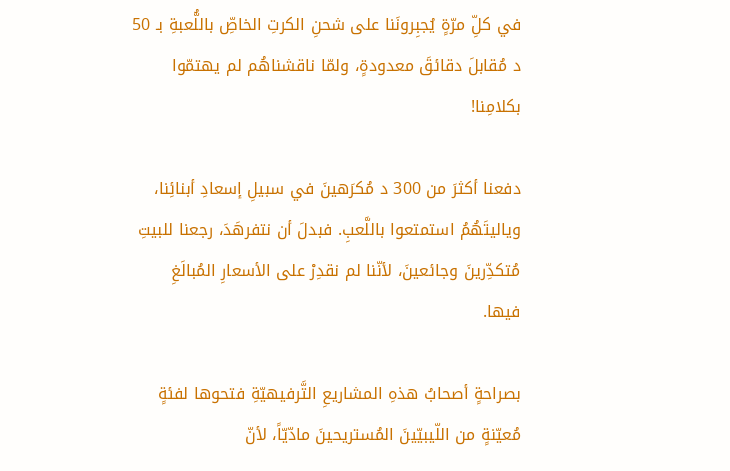في كلِّ مرّةٍ يُجبِرونَنا على شحنِ الكرتِ الخاصِّ باللُّعبةِ بـ 50 د مُقابلَ دقائقَ معدودةٍ، ولمّا ناقشناهُم لم يهتمّوا بكلامِنا!

دفعنا أكثرَ من 300 د مُكرَهينَ في سبيلِ إسعادِ أبنائِنا، وياليتَهُمُ استمتعوا باللَّعبِ. فبدلَ أن نتفرهَدَ، رجعنا للبيتِ مُتكدِّرينَ وجائعينَ، لأنّنا لم نقدِرْ على الأسعارِ المُبالَغِ فيها.

بصراحةٍ أصحابُ هذهِ المشاريعِ التَّرفيهيّةِ فتحوها لفئةٍ مُعيّنةٍ من اللّيبيّينَ المُستريحينَ مادّيّاً، لأنّ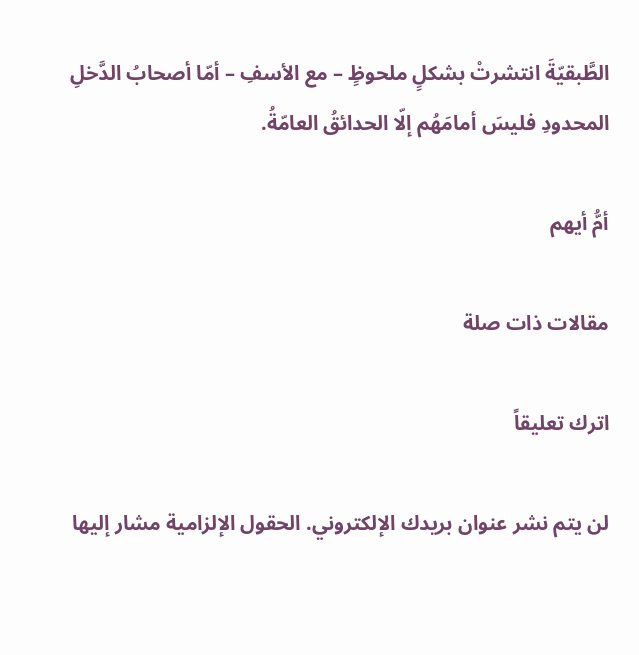الطَّبقيّةَ انتشرتْ بشكلٍ ملحوظٍ – مع الأسفِ – أمّا أصحابُ الدَّخلِ المحدودِ فليسَ أمامَهُم إلّا الحدائقُ العامّةُ.

أمُّ أيهم

مقالات ذات صلة

اترك تعليقاً

لن يتم نشر عنوان بريدك الإلكتروني. الحقول الإلزامية مشار إليها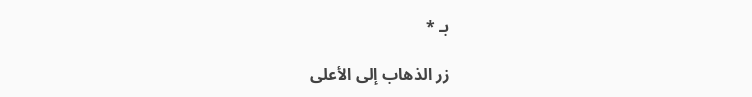بـ *

زر الذهاب إلى الأعلى